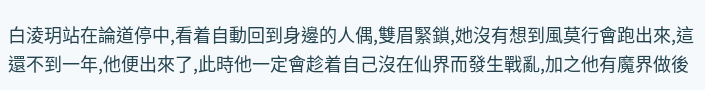白淩玥站在論道停中,看着自動回到身邊的人偶,雙眉緊鎖,她沒有想到風莫行會跑出來,這還不到一年,他便出來了,此時他一定會趁着自己沒在仙界而發生戰亂,加之他有魔界做後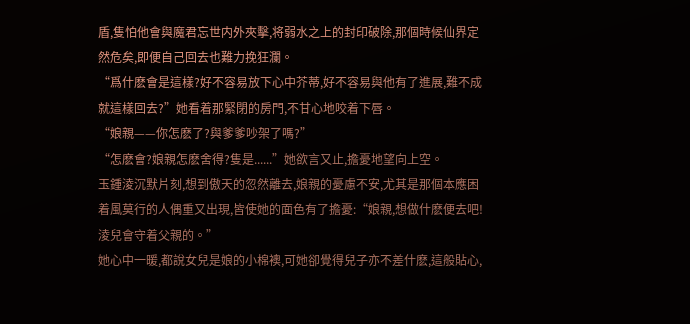盾,隻怕他會與魔君忘世内外夾擊,将弱水之上的封印破除,那個時候仙界定然危矣,即便自己回去也難力挽狂瀾。
“爲什麽會是這樣?好不容易放下心中芥蒂,好不容易與他有了進展,難不成就這樣回去?”她看着那緊閉的房門,不甘心地咬着下唇。
“娘親——你怎麽了?與爹爹吵架了嗎?”
“怎麽會?娘親怎麽舍得?隻是......”她欲言又止,擔憂地望向上空。
玉鍾淩沉默片刻,想到傲天的忽然離去,娘親的憂慮不安,尤其是那個本應困着風莫行的人偶重又出現,皆使她的面色有了擔憂:“娘親,想做什麽便去吧!淩兒會守着父親的。”
她心中一暖,都說女兒是娘的小棉襖,可她卻覺得兒子亦不差什麽,這般貼心,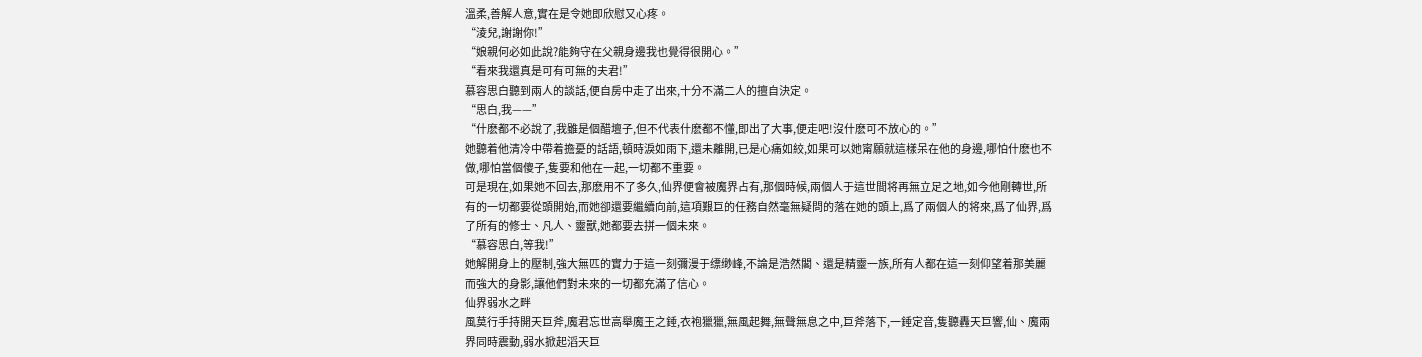溫柔,善解人意,實在是令她即欣慰又心疼。
“淩兒,謝謝你!”
“娘親何必如此說?能夠守在父親身邊我也覺得很開心。”
“看來我還真是可有可無的夫君!”
慕容思白聽到兩人的談話,便自房中走了出來,十分不滿二人的擅自決定。
“思白,我——”
“什麽都不必說了,我雖是個醋壇子,但不代表什麽都不懂,即出了大事,便走吧!沒什麽可不放心的。”
她聽着他清冷中帶着擔憂的話語,頓時淚如雨下,還未離開,已是心痛如絞,如果可以她甯願就這樣呆在他的身邊,哪怕什麽也不做,哪怕當個傻子,隻要和他在一起,一切都不重要。
可是現在,如果她不回去,那麽用不了多久,仙界便會被魔界占有,那個時候,兩個人于這世間将再無立足之地,如今他剛轉世,所有的一切都要從頭開始,而她卻還要繼續向前,這項艱巨的任務自然毫無疑問的落在她的頭上,爲了兩個人的将來,爲了仙界,爲了所有的修士、凡人、靈獸,她都要去拼一個未來。
“慕容思白,等我!”
她解開身上的壓制,強大無匹的實力于這一刻彌漫于缥缈峰,不論是浩然閣、還是精靈一族,所有人都在這一刻仰望着那美麗而強大的身影,讓他們對未來的一切都充滿了信心。
仙界弱水之畔
風莫行手持開天巨斧,魔君忘世高舉魔王之錘,衣袍獵獵,無風起舞,無聲無息之中,巨斧落下,一錘定音,隻聽轟天巨響,仙、魔兩界同時震動,弱水掀起滔天巨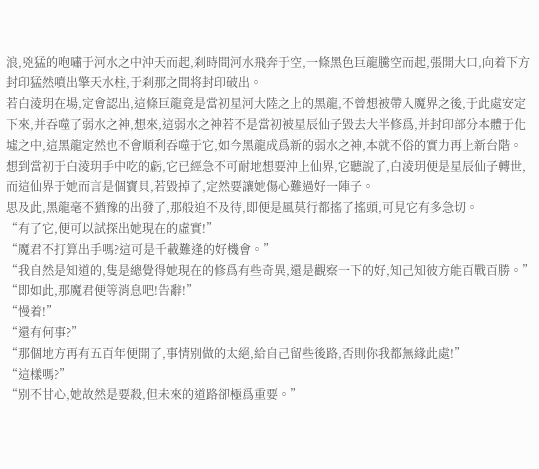浪,兇猛的咆嘯于河水之中沖天而起,刹時間河水飛奔于空,一條黑色巨龍騰空而起,張開大口,向着下方封印猛然噴出擎天水柱,于刹那之間将封印破出。
若白淩玥在場,定會認出,這條巨龍竟是當初星河大陸之上的黑龍,不曾想被帶入魔界之後,于此處安定下來,并吞噬了弱水之神,想來,這弱水之神若不是當初被星辰仙子毀去大半修爲,并封印部分本體于化墟之中,這黑龍定然也不會順利吞噬于它,如今黑龍成爲新的弱水之神,本就不俗的實力再上新台階。
想到當初于白淩玥手中吃的虧,它已經急不可耐地想要沖上仙界,它聽說了,白淩玥便是星辰仙子轉世,而這仙界于她而言是個寶貝,若毀掉了,定然要讓她傷心難過好一陣子。
思及此,黑龍毫不猶豫的出發了,那般迫不及待,即便是風莫行都搖了搖頭,可見它有多急切。
“有了它,便可以試探出她現在的虛實!”
“魔君不打算出手嗎?這可是千載難逢的好機會。”
“我自然是知道的,隻是總覺得她現在的修爲有些奇異,還是觀察一下的好,知己知彼方能百戰百勝。”
“即如此,那魔君便等消息吧!告辭!”
“慢着!”
“還有何事?”
“那個地方再有五百年便開了,事情别做的太絕,給自己留些後路,否則你我都無緣此處!”
“這樣嗎?”
“别不甘心,她故然是要殺,但未來的道路卻極爲重要。”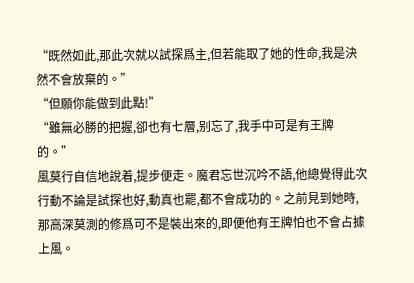“既然如此,那此次就以試探爲主,但若能取了她的性命,我是決然不會放棄的。”
“但願你能做到此點!”
“雖無必勝的把握,卻也有七層,别忘了,我手中可是有王牌的。”
風莫行自信地說着,提步便走。魔君忘世沉吟不語,他總覺得此次行動不論是試探也好,動真也罷,都不會成功的。之前見到她時,那高深莫測的修爲可不是裝出來的,即便他有王牌怕也不會占據上風。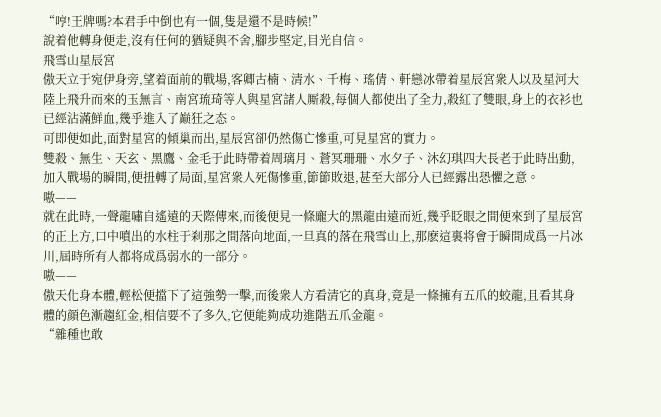“哼!王牌嗎?本君手中倒也有一個,隻是還不是時候!”
說着他轉身便走,沒有任何的猶疑與不舍,腳步堅定,目光自信。
飛雪山星辰宮
傲天立于宛伊身旁,望着面前的戰場,客卿古楠、清水、千梅、瑤倩、軒戀冰帶着星辰宮衆人以及星河大陸上飛升而來的玉無言、南宮琉琦等人與星宮諸人厮殺,每個人都使出了全力,殺紅了雙眼,身上的衣衫也已經沾滿鮮血,幾乎進入了巅狂之态。
可即便如此,面對星宮的傾巢而出,星辰宮卻仍然傷亡慘重,可見星宮的實力。
雙殺、無生、天玄、黑鷹、金毛于此時帶着周璃月、蒼冥珊珊、水夕子、沐幻琪四大長老于此時出動,加入戰場的瞬間,便扭轉了局面,星宮衆人死傷慘重,節節敗退,甚至大部分人已經露出恐懼之意。
嗷——
就在此時,一聲龍嘯自遙遠的天際傳來,而後便見一條龐大的黑龍由遠而近,幾乎眨眼之間便來到了星辰宮的正上方,口中噴出的水柱于刹那之間落向地面,一旦真的落在飛雪山上,那麽這裏将會于瞬間成爲一片冰川,屆時所有人都将成爲弱水的一部分。
嗷——
傲天化身本體,輕松便擋下了這強勢一擊,而後衆人方看清它的真身,竟是一條擁有五爪的蛟龍,且看其身體的顔色漸趨紅金,相信要不了多久,它便能夠成功進階五爪金龍。
“雜種也敢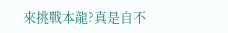來挑戰本龍?真是自不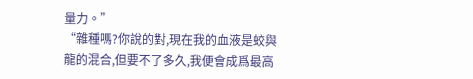量力。”
“雜種嗎?你說的對,現在我的血液是蛟與龍的混合,但要不了多久,我便會成爲最高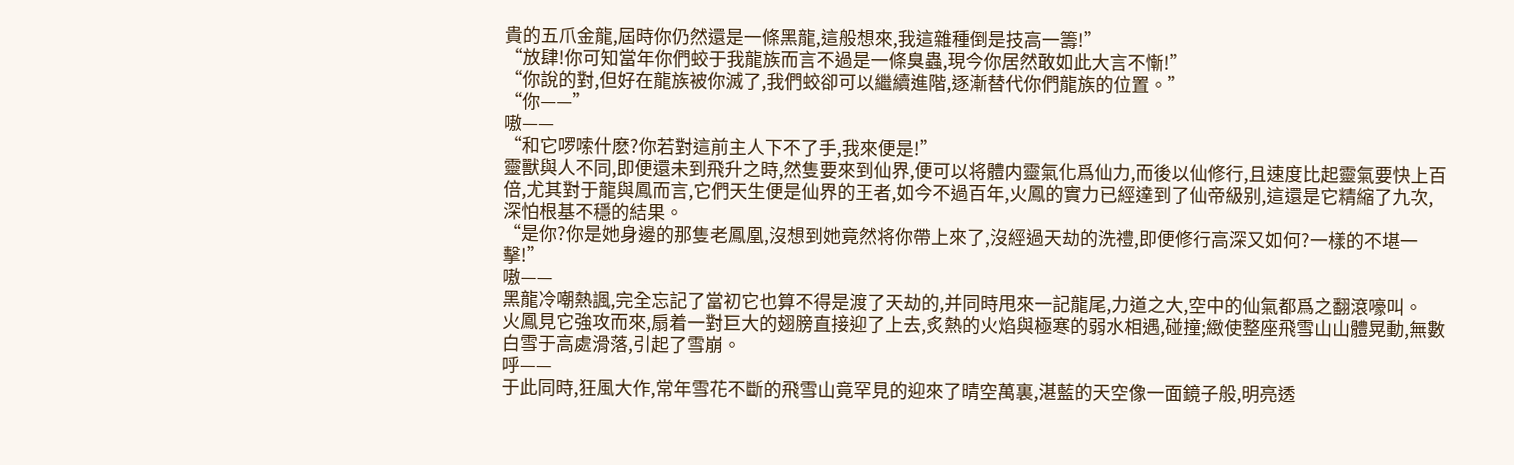貴的五爪金龍,屆時你仍然還是一條黑龍,這般想來,我這雜種倒是技高一籌!”
“放肆!你可知當年你們蛟于我龍族而言不過是一條臭蟲,現今你居然敢如此大言不慚!”
“你說的對,但好在龍族被你滅了,我們蛟卻可以繼續進階,逐漸替代你們龍族的位置。”
“你——”
嗷——
“和它啰嗦什麽?你若對這前主人下不了手,我來便是!”
靈獸與人不同,即便還未到飛升之時,然隻要來到仙界,便可以将體内靈氣化爲仙力,而後以仙修行,且速度比起靈氣要快上百倍,尤其對于龍與鳳而言,它們天生便是仙界的王者,如今不過百年,火鳳的實力已經達到了仙帝級别,這還是它精縮了九次,深怕根基不穩的結果。
“是你?你是她身邊的那隻老鳳凰,沒想到她竟然将你帶上來了,沒經過天劫的洗禮,即便修行高深又如何?一樣的不堪一擊!”
嗷——
黑龍冷嘲熱諷,完全忘記了當初它也算不得是渡了天劫的,并同時甩來一記龍尾,力道之大,空中的仙氣都爲之翻滾嚎叫。
火鳳見它強攻而來,扇着一對巨大的翅膀直接迎了上去,炙熱的火焰與極寒的弱水相遇,碰撞;緻使整座飛雪山山體晃動,無數白雪于高處滑落,引起了雪崩。
呼——
于此同時,狂風大作,常年雪花不斷的飛雪山竟罕見的迎來了晴空萬裏,湛藍的天空像一面鏡子般,明亮透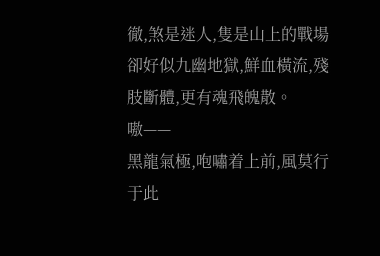徹,煞是迷人,隻是山上的戰場卻好似九幽地獄,鮮血橫流,殘肢斷體,更有魂飛魄散。
嗷——
黑龍氣極,咆嘯着上前,風莫行于此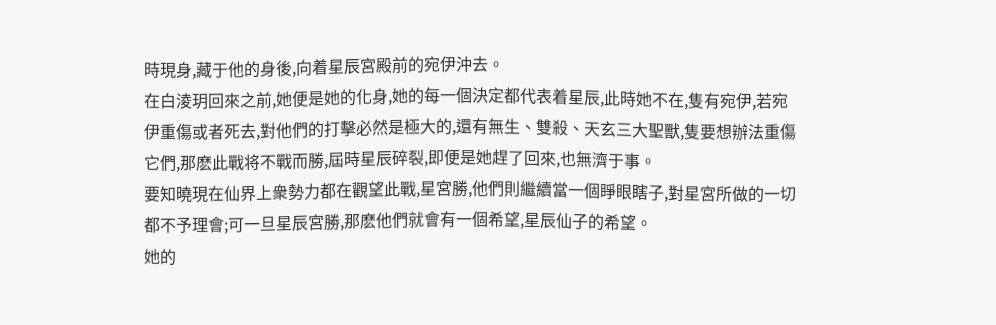時現身,藏于他的身後,向着星辰宮殿前的宛伊沖去。
在白淩玥回來之前,她便是她的化身,她的每一個決定都代表着星辰,此時她不在,隻有宛伊,若宛伊重傷或者死去,對他們的打擊必然是極大的,還有無生、雙殺、天玄三大聖獸,隻要想辦法重傷它們,那麽此戰将不戰而勝,屆時星辰碎裂,即便是她趕了回來,也無濟于事。
要知曉現在仙界上衆勢力都在觀望此戰,星宮勝,他們則繼續當一個睜眼瞎子,對星宮所做的一切都不予理會;可一旦星辰宮勝,那麽他們就會有一個希望,星辰仙子的希望。
她的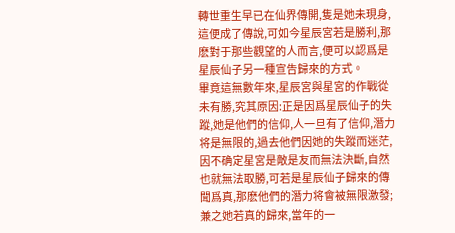轉世重生早已在仙界傳開,隻是她未現身,這便成了傳說,可如今星辰宮若是勝利,那麽對于那些觀望的人而言,便可以認爲是星辰仙子另一種宣告歸來的方式。
畢竟這無數年來,星辰宮與星宮的作戰從未有勝,究其原因:正是因爲星辰仙子的失蹤,她是他們的信仰,人一旦有了信仰,潛力将是無限的,過去他們因她的失蹤而迷茫,因不确定星宮是敵是友而無法決斷,自然也就無法取勝,可若是星辰仙子歸來的傳聞爲真,那麽他們的潛力将會被無限激發;兼之她若真的歸來,當年的一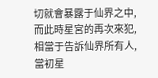切就會暴露于仙界之中,而此時星宮的再次來犯,相當于告訴仙界所有人,當初星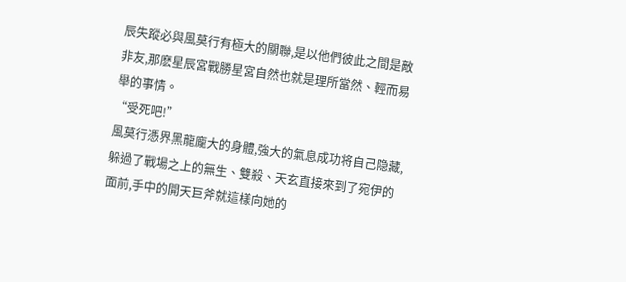辰失蹤必與風莫行有極大的關聯,是以他們彼此之間是敵非友,那麽星辰宮戰勝星宮自然也就是理所當然、輕而易舉的事情。
“受死吧!”
風莫行憑界黑龍龐大的身體,強大的氣息成功将自己隐藏,躲過了戰場之上的無生、雙殺、天玄直接來到了宛伊的面前,手中的開天巨斧就這樣向她的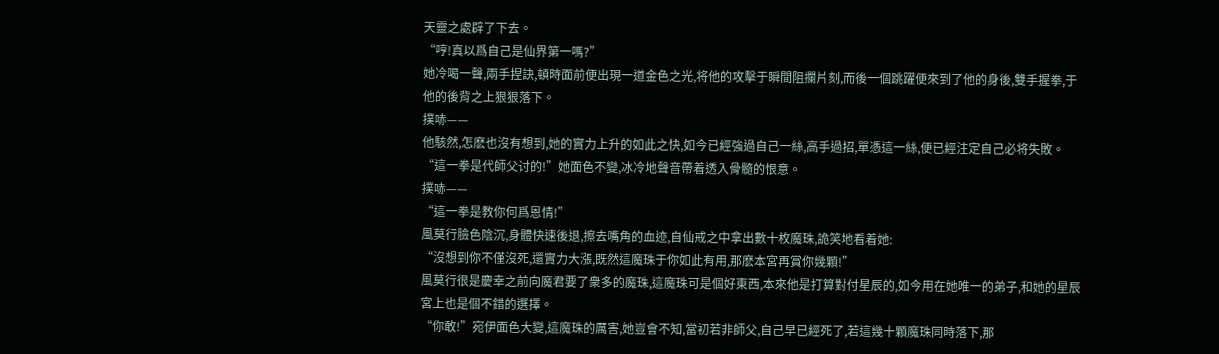天靈之處辟了下去。
“哼!真以爲自己是仙界第一嗎?”
她冷喝一聲,兩手捏訣,頓時面前便出現一道金色之光,将他的攻擊于瞬間阻攔片刻,而後一個跳躍便來到了他的身後,雙手握拳,于他的後背之上狠狠落下。
撲哧——
他駭然,怎麽也沒有想到,她的實力上升的如此之快,如今已經強過自己一絲,高手過招,單憑這一絲,便已經注定自己必将失敗。
“這一拳是代師父讨的!”她面色不變,冰冷地聲音帶着透入骨髓的恨意。
撲哧——
“這一拳是教你何爲恩情!”
風莫行臉色陰沉,身體快速後退,擦去嘴角的血迹,自仙戒之中拿出數十枚魔珠,詭笑地看着她:
“沒想到你不僅沒死,還實力大漲,既然這魔珠于你如此有用,那麽本宮再賞你幾顆!”
風莫行很是慶幸之前向魔君要了衆多的魔珠,這魔珠可是個好東西,本來他是打算對付星辰的,如今用在她唯一的弟子,和她的星辰宮上也是個不錯的選擇。
“你敢!”宛伊面色大變,這魔珠的厲害,她豈會不知,當初若非師父,自己早已經死了,若這幾十顆魔珠同時落下,那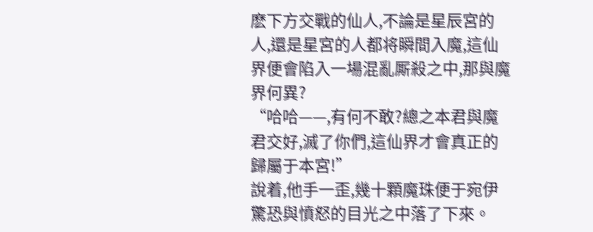麽下方交戰的仙人,不論是星辰宮的人,還是星宮的人都将瞬間入魔,這仙界便會陷入一場混亂厮殺之中,那與魔界何異?
“哈哈——,有何不敢?總之本君與魔君交好,滅了你們,這仙界才會真正的歸屬于本宮!”
說着,他手一歪,幾十顆魔珠便于宛伊驚恐與憤怒的目光之中落了下來。